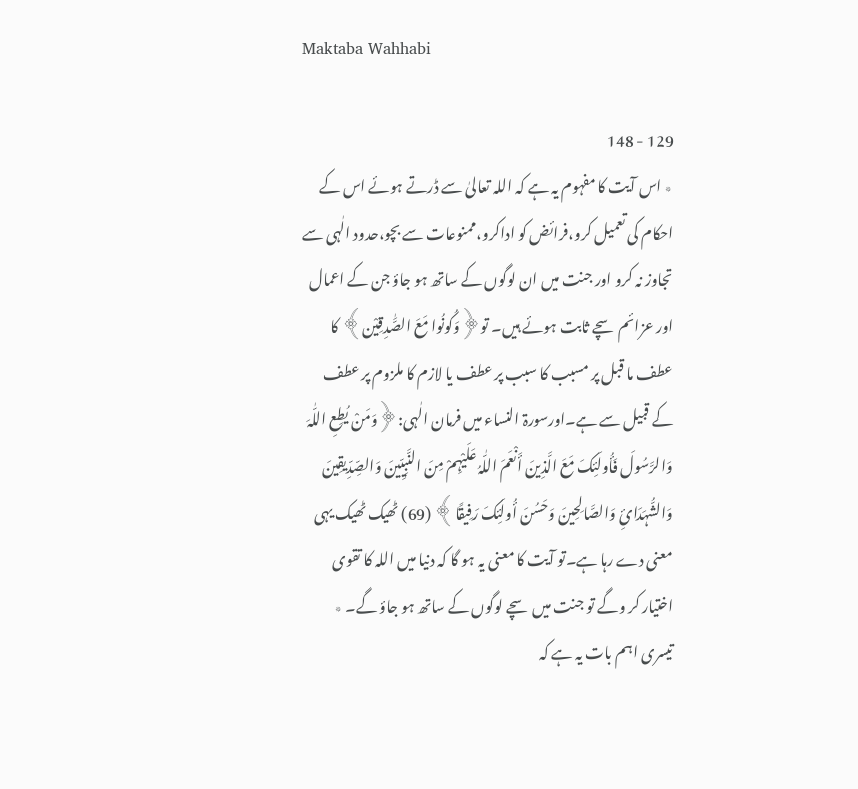Maktaba Wahhabi

129 - 148
٭ اس آیت کا مفہوم یہ ہے کہ اللہ تعالیٰ سے ڈرتے ہوئے اس کے احکام کی تعمیل کرو،فرائض کو اداکرو،ممنوعات سے بچو،حدود الٰہی سے تجاوز نہ کرو اور جنت میں ان لوگوں کے ساتھ ہو جاؤ جن کے اعمال اور عزائم سچے ثابت ہوئے ہیں۔ تو﴿وَکُونُوا مَعَ الصَّٰدِقِیْن﴾ کا عطف ما قبل پر مسبب کا سبب پر عطف یا لازم کا ملزوم پر عطف کے قبیل سے ہے۔اورسورۃ النساء میں فرمان الٰہی:﴿وَمَنْ یُطِعِ اللّٰہَ وَالرَّسُولَ فَأُولَئِکَ مَعَ الَّذِینَ أَنْعَمَ اللّٰہُ عَلَیْہِمْ مِنَ النَّبِیِّینَ وَالصِّدِّیقِینَ وَالشُّہَدَائِ وَالصَّالِحِینَ وَحَسُنَ أُولَئِکَ رَفِیقًا﴾ (69) ٹھیک ٹھیک یہی معنی دے رہا ہے۔تو آیت کا معنی یہ ہو گا کہ دنیا میں اللہ کا تقوی اختیار کر وگے تو جنت میں سچے لوگوں کے ساتھ ہو جاؤ گے۔ ٭ تیسری اہم بات یہ ہے کہ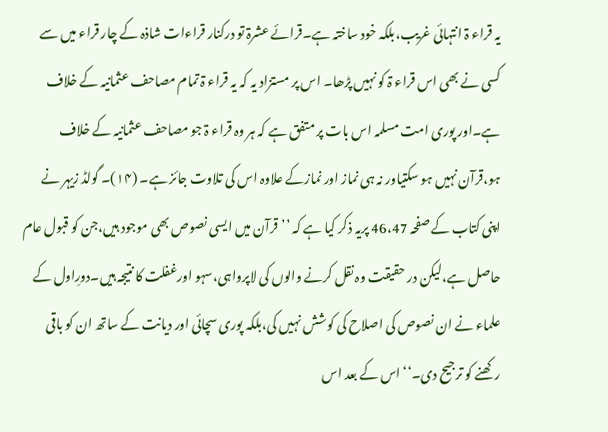یہ قراء ۃ انتہائی غریب،بلکہ خود ساختہ ہے۔قرائے عشرۃ تو درکنار قراءات شاذہ کے چار قراء میں سے کسی نے بھی اس قراء ۃ کو نہیں پڑھا۔ اس پر مستزاد یہ کہ یہ قراء ۃ تمام مصاحف عثمانیہ کے خلاف ہے۔اور پوری امت مسلمہ اس بات پر متفق ہے کہ ہر وہ قراء ۃ جو مصاحف عثمانیہ کے خلاف ہو،قرآن نہیں ہو سکتیاور نہ ہی نماز اور نمازکے علاوہ اس کی تلاوت جائز ہے۔ (۱۴)۔ گولڈ زیہر نے اپنی کتاب کے صفحہ 46،47 پریہ ذکر کیا ہے کہ ’’قرآن میں ایسی نصوص بھی موجود ہیں،جن کو قبول عام حاصل ہے،لیکن در حقیقت وہ نقل کرنے والوں کی لاپرواہی،سہو اورغفلت کا نتیجہ ہیں۔دورِاول کے علماء نے ان نصوص کی اصلاح کی کوشش نہیں کی،بلکہ پوری سچائی اور دیانت کے ساتھ ان کو باقی رکھنے کو ترجیح دی۔‘‘ اس کے بعد اس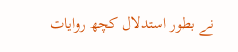نے بطور استدلال کچھ روایات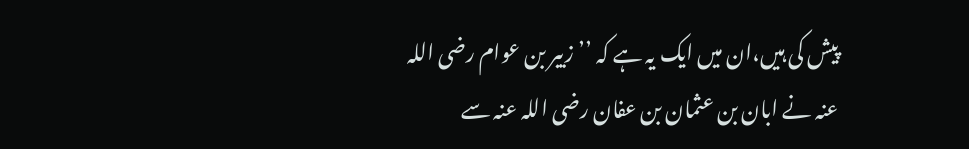پیش کی ہیں،ان میں ایک یہ ہے کہ ’’زبیر بن عوام رضی اللہ عنہ نے ابان بن عثمان بن عفان رضی اللہ عنہ سے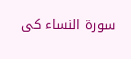سورۃ النساء کی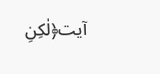آیت﴿لٰکِنِ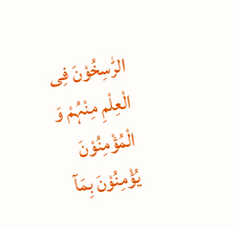الرّٰسِخُوْنَ فِی الْعِلْمِ مِنْہُمْ وَ الْمُؤْمِنُوْنَ یُؤْمِنُوْنَ بِمَآ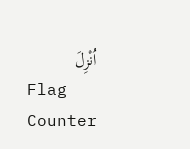اُنْزِلَ
Flag Counter